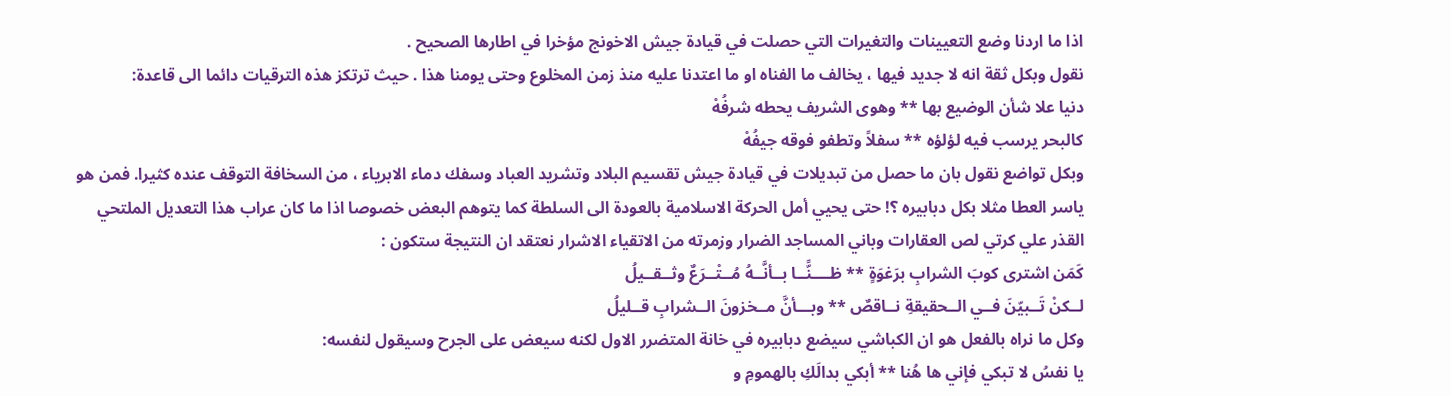اذا ما اردنا وضع التعيينات والتغيرات التي حصلت في قيادة جيش الاخونج مؤخرا في اطارها الصحيح .
نقول وبكل ثقة انه لا جديد فيها ، يخالف ما الفناه او ما اعتدنا عليه منذ زمن المخلوع وحتى يومنا هذا . حيث ترتكز هذه الترقيات دائما الى قاعدة:
دنيا علا شأن الوضيع بها ** وهوى الشريف يحطه شرفُهْ
كالبحر يرسب فيه لؤلؤه ** سفلاً وتطفو فوقه جيفُهْ
وبكل تواضع نقول بان ما حصل من تبديلات في قيادة جيش تقسيم البلاد وتشريد العباد وسفك دماء الابرياء ، من السخافة التوقف عنده كثيرا. فمن هو ياسر العطا مثلا بكل دبابيره ؟! حتى يحيي أمل الحركة الاسلامية بالعودة الى السلطة كما يتوهم البعض خصوصا اذا ما كان عراب هذا التعديل الملتحي القذر علي كرتي لص العقارات وباني المساجد الضرار وزمرته من الاتقياء الاشرار نعتقد ان النتيجة ستكون :
كَمَن اشترى كوبَ الشرابِ برَغوَةٍ ** ظــــنًّــا بــأنَّــهُ مُــتْــرَعٌ وثــقــيلُ
لــكنْ تَــبيّنَ فــي الــحقيقةِ نــاقصٌ ** وبـــأنَّ مــخزونَ الــشرابِ قــليلُ
وكل ما نراه بالفعل هو ان الكباشي سيضع دبابيره في خانة المتضرر الاول لكنه سيعض على الجرح وسيقول لنفسه:
يا نفسُ لا تبكي فإني ها هُنا ** أبكي بدالَكِ بالهمومِ و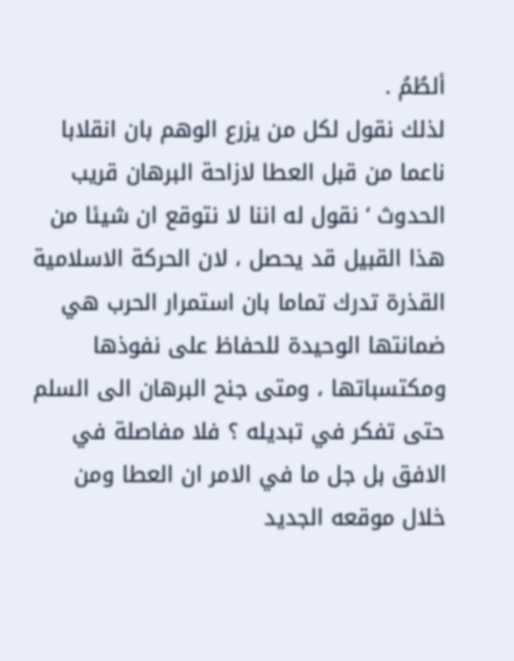ألطُمُ .
لذلك نقول لكل من يزرع الوهم بان انقلابا ناعما من قبل العطا لازاحة البرهان قريب الحدوث ‘ نقول له اننا لا نتوقع ان شيئا من هذا القبيل قد يحصل ، لان الحركة الاسلامية القذرة تدرك تماما بان استمرار الحرب هي ضمانتها الوحيدة للحفاظ على نفوذها ومكتسباتها ، ومتى جنح البرهان الى السلم حتى تفكر في تبديله ؟ فلا مفاصلة في الافق بل جل ما في الامر ان العطا ومن خلال موقعه الجديد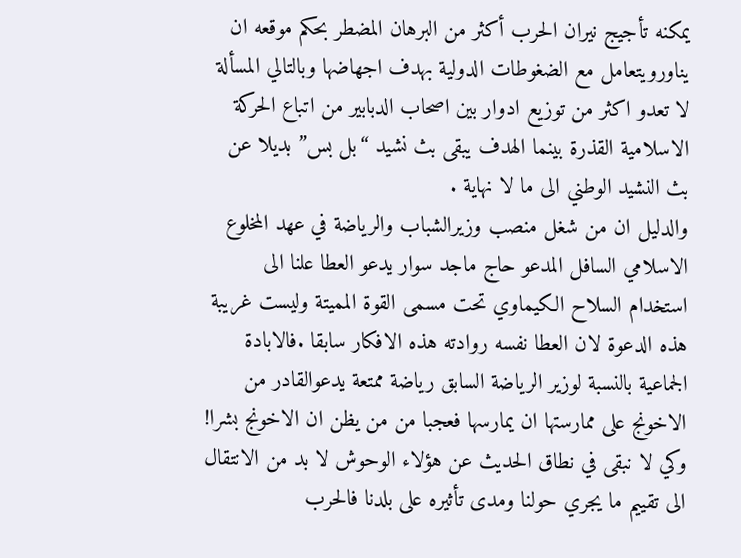يمكنه تأجيج نيران الحرب أكثر من البرهان المضطر بحكم موقعه ان يناورويتعامل مع الضغوطات الدولية بهدف اجهاضها وبالتالي المسألة لا تعدو اكثر من توزيع ادوار بين اصحاب الدبابير من اتباع الحركة الاسلامية القذرة بينما الهدف يبقى بث نشيد “بل بس” بديلا عن بث النشيد الوطني الى ما لا نهاية .
والدليل ان من شغل منصب وزيرالشباب والرياضة في عهد المخلوع الاسلامي السافل المدعو حاج ماجد سوار يدعو العطا علنا الى استخدام السلاح الكيماوي تحت مسمى القوة المميتة وليست غريبة هذه الدعوة لان العطا نفسه روادته هذه الافكار سابقا .فالابادة الجماعية بالنسبة لوزير الرياضة السابق رياضة ممتعة يدعوالقادر من الاخونج على ممارستها ان يمارسها فعجبا من من يظن ان الاخونج بشرا!
وكي لا نبقى في نطاق الحديث عن هؤلاء الوحوش لا بد من الانتقال الى تقييم ما يجري حولنا ومدى تأثيره على بلدنا فالحرب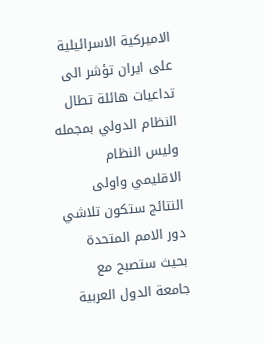الاميركية الاسرائيلية على ايران تؤشر الى تداعيات هائلة تطال النظام الدولي بمجمله وليس النظام الاقليمي واولى النتائج ستكون تلاشي دور الامم المتحدة بحيث ستصبح مع جامعة الدول العربية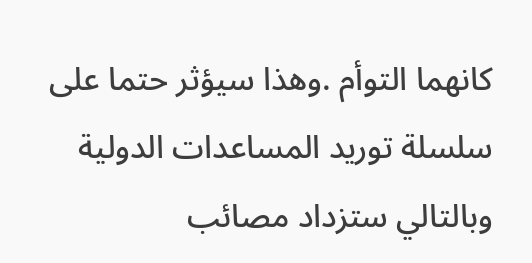كانهما التوأم .وهذا سيؤثر حتما على سلسلة توريد المساعدات الدولية وبالتالي ستزداد مصائب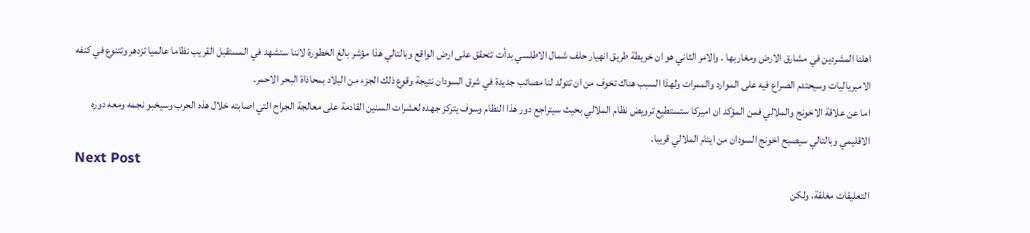اهلنا المشردين في مشارق الارض ومغاربها . والامر الثاني هو ان خريطة طريق انهيار حلف شمال الاطلسي بدأت تتحقق على ارض الواقع وبالتالي هذا مؤشر بالغ الخطورة لاننا ستشهد في المستقبل القريب نظاما عالميا تزدهر وتتنوع في كنفه الامبرياليات وسيحتدم الصراع فيه على الموارد والممرات ولهذا السبب هناك تخوف من ان تتولد لنا مصائب جديدة في شرق السودان نتيجة وقوع ذلك الجزء من البلاد بمحاذاة البحر الاحمر.
اما عن علاقة الاخونج والملالي فمن المؤكد ان اميركا ستستطيع ترويض نظام الملالي بحيث سيتراجع دور هذا النظام وسوف يتركز جهده لعشرات السنين القادمة على معالجة الجراح التي اصابته خلال هذه الحرب وسيخبو نجمه ومعه دوره الاقليمي وبالتالي سيصبح اخونج السودان من ايتام الملالي قريبا.
Next Post
التعليقات مغلقة، ولكن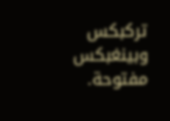تركبكس وبينغبكس مفتوحة.